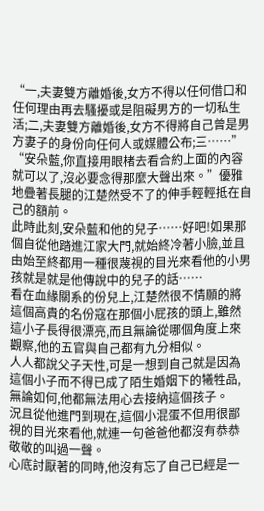“一,夫妻雙方離婚後,女方不得以任何借口和任何理由再去騷擾或是阻礙男方的一切私生活;二,夫妻雙方離婚後,女方不得將自己曾是男方妻子的身份向任何人或媒體公布;三……”
“安朵藍,你直接用眼楮去看合約上面的內容就可以了,沒必要念得那麼大聲出來。”優雅地疊著長腿的江楚然受不了的伸手輕輕抵在自己的額前。
此時此刻,安朵藍和他的兒子……好吧!如果那個自從他踏進江家大門,就始終冷著小臉,並且由始至終都用一種很蔑視的目光來看他的小男孩就是就是他傳說中的兒子的話……
看在血緣關系的份兒上,江楚然很不情願的將這個高貴的名份寇在那個小屁孩的頭上,雖然這小子長得很漂亮,而且無論從哪個角度上來觀察,他的五官與自己都有九分相似。
人人都說父子天性,可是一想到自己就是因為這個小子而不得已成了陌生婚姻下的犧牲品,無論如何,他都無法用心去接納這個孩子。
況且從他進門到現在,這個小混蛋不但用很鄙視的目光來看他,就連一句爸爸他都沒有恭恭敬敬的叫過一聲。
心底討厭著的同時,他沒有忘了自己已經是一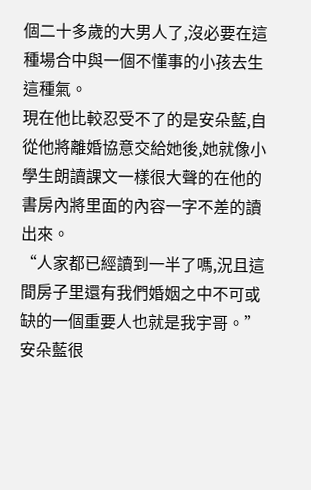個二十多歲的大男人了,沒必要在這種場合中與一個不懂事的小孩去生這種氣。
現在他比較忍受不了的是安朵藍,自從他將離婚協意交給她後,她就像小學生朗讀課文一樣很大聲的在他的書房內將里面的內容一字不差的讀出來。
“人家都已經讀到一半了嗎,況且這間房子里還有我們婚姻之中不可或缺的一個重要人也就是我宇哥。”
安朵藍很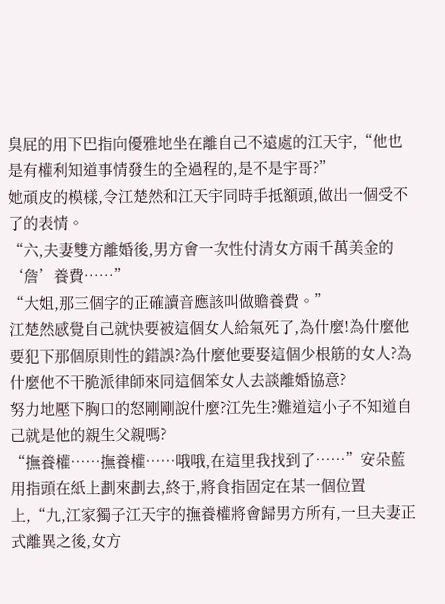臭屁的用下巴指向優雅地坐在離自己不遠處的江天宇,“他也是有權利知道事情發生的全過程的,是不是宇哥?”
她頑皮的模樣,令江楚然和江天宇同時手抵額頭,做出一個受不了的表情。
“六,夫妻雙方離婚後,男方會一次性付清女方兩千萬美金的‘詹’養費……”
“大姐,那三個字的正確讀音應該叫做贍養費。”
江楚然感覺自己就快要被這個女人給氣死了,為什麼!為什麼他要犯下那個原則性的錯誤?為什麼他要娶這個少根筋的女人?為什麼他不干脆派律師來同這個笨女人去談離婚協意?
努力地壓下胸口的怒剛剛說什麼?江先生?難道這小子不知道自己就是他的親生父親嗎?
“撫養權……撫養權……哦哦,在這里我找到了……”安朵藍用指頭在紙上劃來劃去,終于,將食指固定在某一個位置上,“九,江家獨子江天宇的撫養權將會歸男方所有,一旦夫妻正式離異之後,女方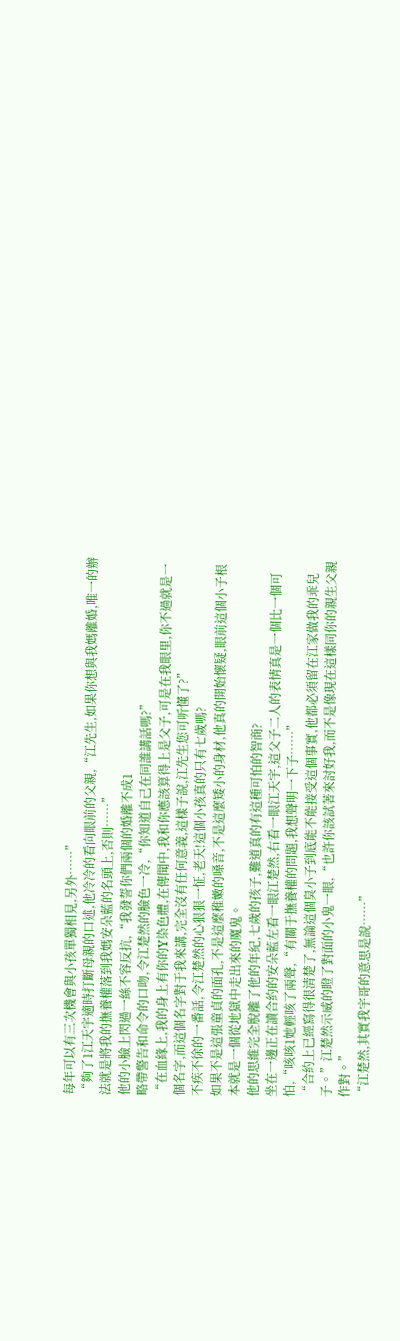每年可以有三次機會與小孩單獨相見,另外……”
“夠了1江天宇適時打斷母親的口述,他冷冷的看向眼前的父親,“江先生,如果你想與我媽離婚,唯一的辦法就是將我的撫養權落到我媽安朵藍的名頭上,否則……”
他的小臉上閃過一絲不容反抗,“我發誓你們兩個的婚離不成1
略帶警告和命令的口吻,令江楚然的臉色一冷,“你知道自己在同誰講話嗎?”
“在血緣上,我的身上有你的Y染色體,在傳聞中,我和你應該算得上是父子,可是在我眼里,你不過就是一個名字,而這個名字對于我來講,完全沒有任何意義,這樣子說,江先生您可听懂了?”
不疾不徐的一番話,令江楚然的心狠狠一怔,老天!這個小孩真的只有七歲嗎?
如果不是這張童貞的面孔,不是這麼稚嫩的嗓音,不是這麼矮小的身材,他真的開始懷疑,眼前這個小子根本就是一個從地獄中走出來的魔鬼。
他的思維完全脫離了他的年紀,七歲的孩子,難道真的有這種可怕的智商?
坐在一邊正在讀合約的安朵藍左看一眼江楚然,右看一眼江天宇,這父子二人的表情真是一個比一個可怕,“咳咳1她輕咳了兩聲,“有關于撫養權的問題,我想聲明一下子……”
“合約上已經寫得很清楚了,無論這個臭小子到底能不能接受這個事實,他都必須留在江家做我的乖兒子。”江楚然示威的瞪了對面的小鬼一眼,“也許你該試著來討好我,而不是像現在這樣同你的親生父親作對。”
“江楚然,其實我宇哥的意思是說……”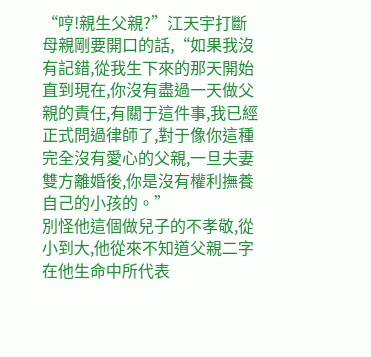“哼!親生父親?”江天宇打斷母親剛要開口的話,“如果我沒有記錯,從我生下來的那天開始直到現在,你沒有盡過一天做父親的責任,有關于這件事,我已經正式問過律師了,對于像你這種完全沒有愛心的父親,一旦夫妻雙方離婚後,你是沒有權利撫養自己的小孩的。”
別怪他這個做兒子的不孝敬,從小到大,他從來不知道父親二字在他生命中所代表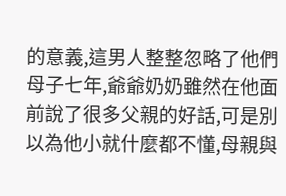的意義,這男人整整忽略了他們母子七年,爺爺奶奶雖然在他面前說了很多父親的好話,可是別以為他小就什麼都不懂,母親與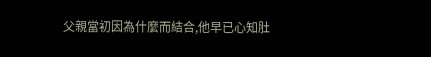父親當初因為什麼而結合,他早已心知肚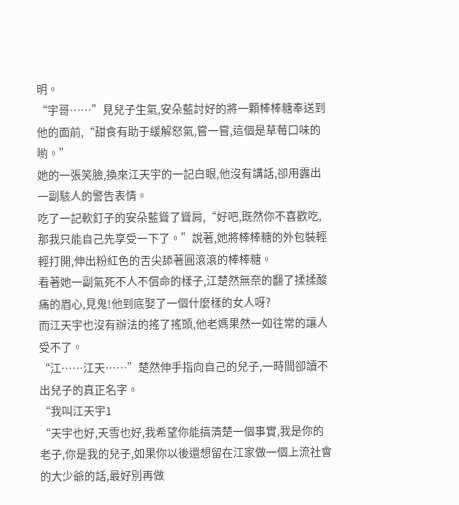明。
“宇哥……”見兒子生氣,安朵藍討好的將一顆棒棒糖奉送到他的面前,“甜食有助于緩解怒氣,嘗一嘗,這個是草莓口味的喲。”
她的一張笑臉,換來江天宇的一記白眼,他沒有講話,卻用露出一副駭人的警告表情。
吃了一記軟釘子的安朵藍聳了聳肩,“好吧,既然你不喜歡吃,那我只能自己先享受一下了。”說著,她將棒棒糖的外包裝輕輕打開,伸出粉紅色的舌尖舔著圓滾滾的棒棒糖。
看著她一副氣死不人不償命的樣子,江楚然無奈的翻了揉揉酸痛的眉心,見鬼!他到底娶了一個什麼樣的女人呀?
而江天宇也沒有辦法的搖了搖頭,他老媽果然一如往常的讓人受不了。
“江……江天……”楚然伸手指向自己的兒子,一時間卻讀不出兒子的真正名字。
“我叫江天宇1
“天宇也好,天雪也好,我希望你能搞清楚一個事實,我是你的老子,你是我的兒子,如果你以後還想留在江家做一個上流社會的大少爺的話,最好別再做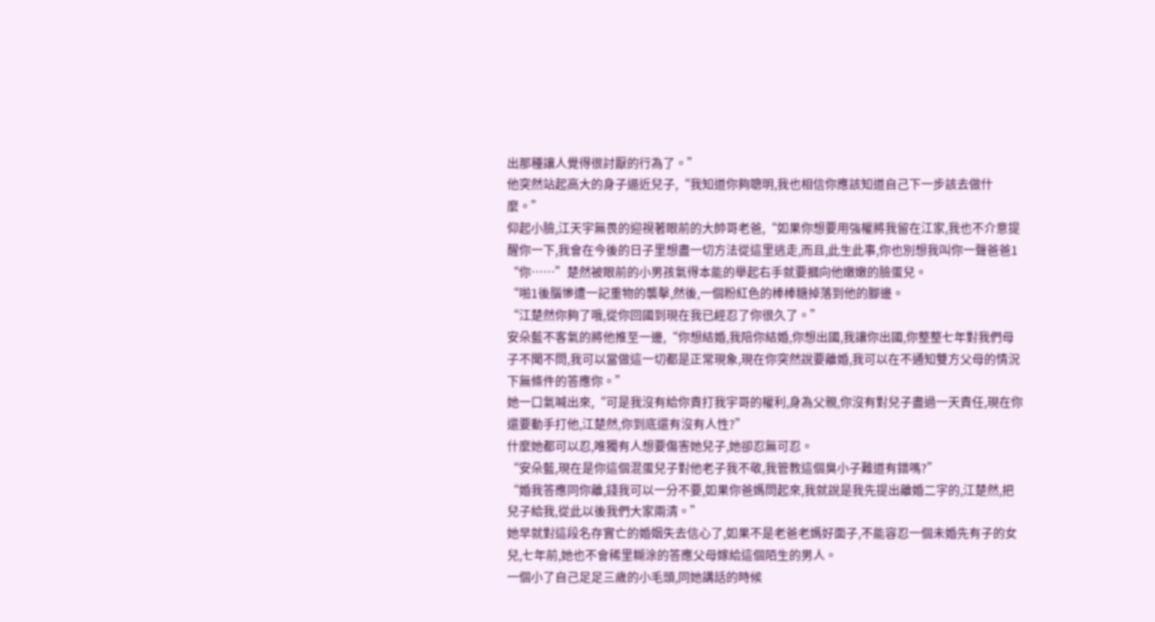出那種讓人覺得很討厭的行為了。”
他突然站起高大的身子逼近兒子,“我知道你夠聰明,我也相信你應該知道自己下一步該去做什麼。”
仰起小臉,江天宇無畏的迎視著眼前的大帥哥老爸,“如果你想要用強權將我留在江家,我也不介意提醒你一下,我會在今後的日子里想盡一切方法從這里逃走,而且,此生此事,你也別想我叫你一聲爸爸1
“你……”楚然被眼前的小男孩氣得本能的舉起右手就要摑向他嫩嫩的臉蛋兒。
“啪1後腦慘遭一記重物的襲擊,然後,一個粉紅色的棒棒糖掉落到他的腳邊。
“江楚然你夠了哦,從你回國到現在我已經忍了你很久了。”
安朵藍不客氣的將他推至一邊,“你想結婚,我陪你結婚,你想出國,我讓你出國,你整整七年對我們母子不聞不問,我可以當做這一切都是正常現象,現在你突然說要離婚,我可以在不通知雙方父母的情況下無條件的答應你。”
她一口氣喊出來,“可是我沒有給你責打我宇哥的權利,身為父親,你沒有對兒子盡過一天責任,現在你還要動手打他,江楚然,你到底還有沒有人性?”
什麼她都可以忍,唯獨有人想要傷害她兒子,她卻忍無可忍。
“安朵藍,現在是你這個混蛋兒子對他老子我不敬,我管教這個臭小子難道有錯嗎?”
“婚我答應同你離,錢我可以一分不要,如果你爸媽問起來,我就說是我先提出離婚二字的,江楚然,把兒子給我,從此以後我們大家兩清。”
她早就對這段名存實亡的婚姻失去信心了,如果不是老爸老媽好面子,不能容忍一個未婚先有子的女兒,七年前,她也不會稀里糊涂的答應父母嫁給這個陌生的男人。
一個小了自己足足三歲的小毛頭,同她講話的時候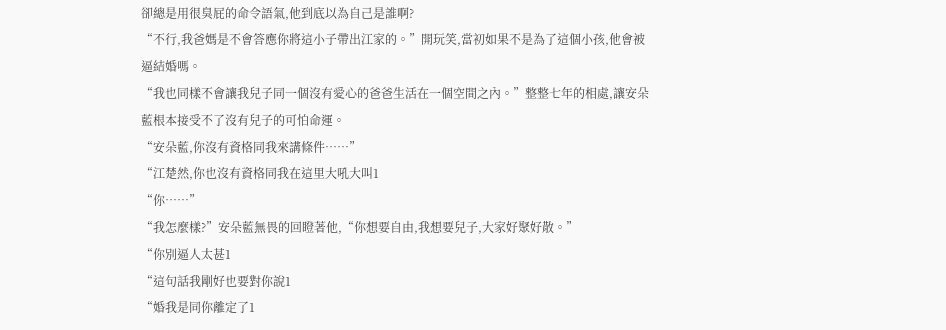卻總是用很臭屁的命令語氣,他到底以為自己是誰啊?
“不行,我爸媽是不會答應你將這小子帶出江家的。”開玩笑,當初如果不是為了這個小孩,他會被逼結婚嗎。
“我也同樣不會讓我兒子同一個沒有愛心的爸爸生活在一個空間之內。”整整七年的相處,讓安朵藍根本接受不了沒有兒子的可怕命運。
“安朵藍,你沒有資格同我來講條件……”
“江楚然,你也沒有資格同我在這里大吼大叫1
“你……”
“我怎麼樣?”安朵藍無畏的回瞪著他,“你想要自由,我想要兒子,大家好聚好散。”
“你別逼人太甚1
“這句話我剛好也要對你說1
“婚我是同你離定了1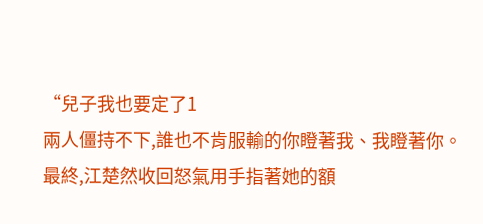“兒子我也要定了1
兩人僵持不下,誰也不肯服輸的你瞪著我、我瞪著你。
最終,江楚然收回怒氣用手指著她的額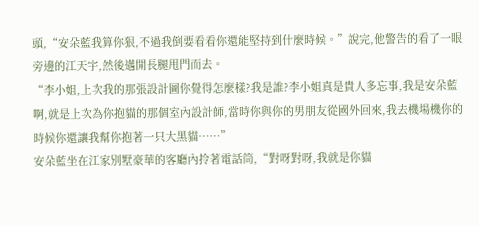頭,“安朵藍我算你狠,不過我倒要看看你還能堅持到什麼時候。”說完,他警告的看了一眼旁邊的江天宇,然後邁開長腿甩門而去。
“李小姐,上次我的那張設計圖你覺得怎麼樣?我是誰?李小姐真是貴人多忘事,我是安朵藍啊,就是上次為你抱貓的那個室內設計師,當時你與你的男朋友從國外回來,我去機場機你的時候你還讓我幫你抱著一只大黑貓……”
安朵藍坐在江家別墅豪華的客廳內拎著電話筒,“對呀對呀,我就是你貓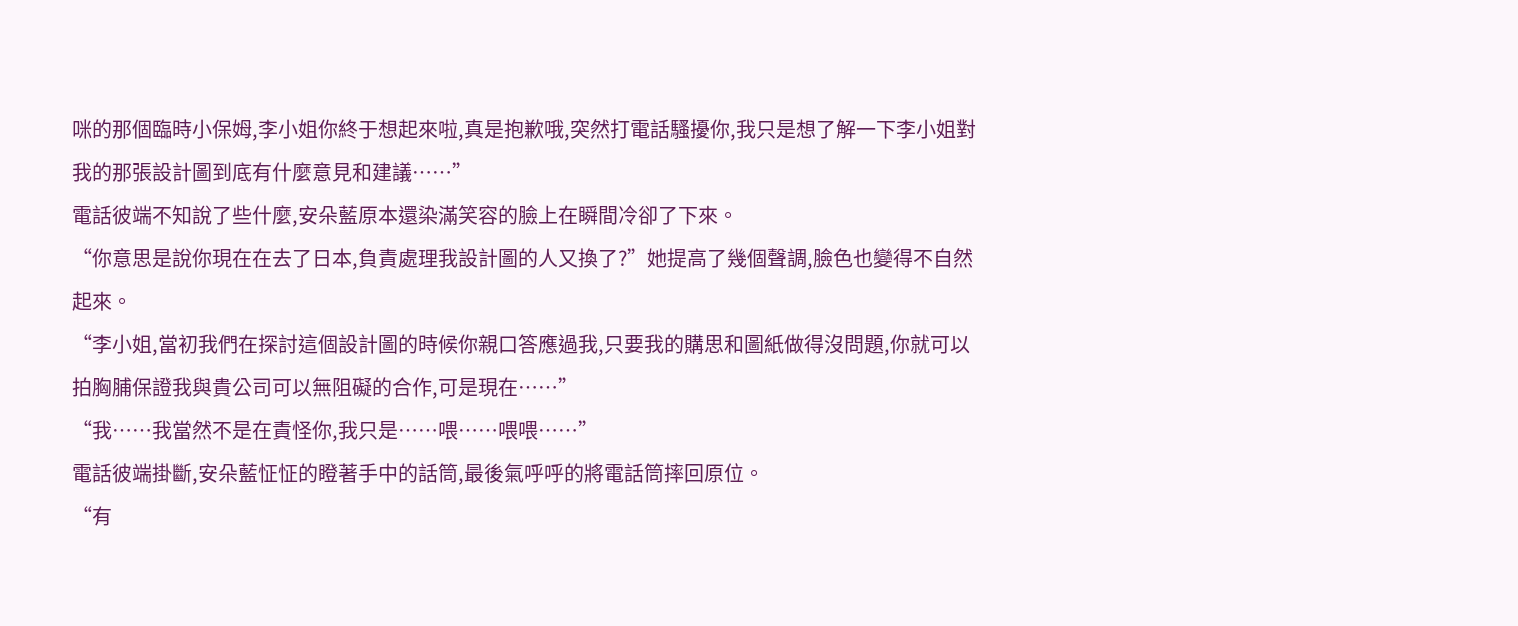咪的那個臨時小保姆,李小姐你終于想起來啦,真是抱歉哦,突然打電話騷擾你,我只是想了解一下李小姐對我的那張設計圖到底有什麼意見和建議……”
電話彼端不知說了些什麼,安朵藍原本還染滿笑容的臉上在瞬間冷卻了下來。
“你意思是說你現在在去了日本,負責處理我設計圖的人又換了?”她提高了幾個聲調,臉色也變得不自然起來。
“李小姐,當初我們在探討這個設計圖的時候你親口答應過我,只要我的購思和圖紙做得沒問題,你就可以拍胸脯保證我與貴公司可以無阻礙的合作,可是現在……”
“我……我當然不是在責怪你,我只是……喂……喂喂……”
電話彼端掛斷,安朵藍怔怔的瞪著手中的話筒,最後氣呼呼的將電話筒摔回原位。
“有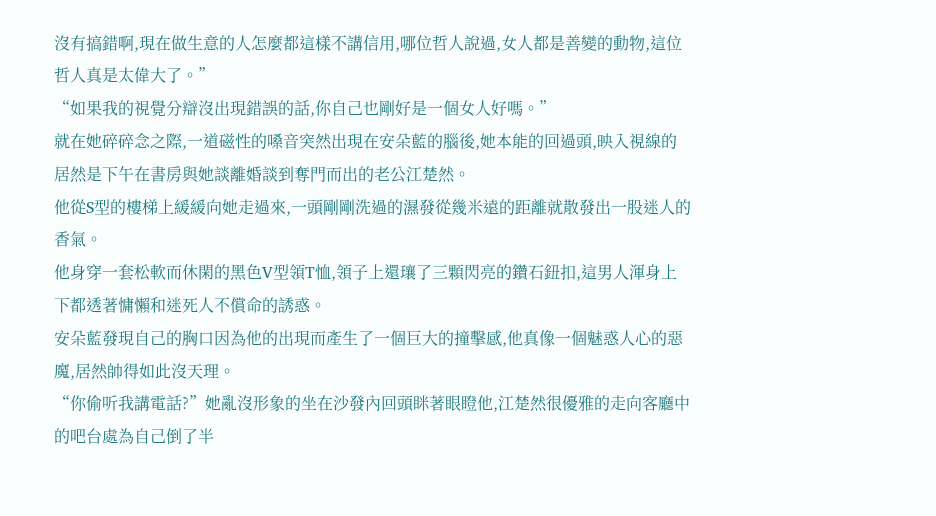沒有搞錯啊,現在做生意的人怎麼都這樣不講信用,哪位哲人說過,女人都是善變的動物,這位哲人真是太偉大了。”
“如果我的視覺分辯沒出現錯誤的話,你自己也剛好是一個女人好嗎。”
就在她碎碎念之際,一道磁性的嗓音突然出現在安朵藍的腦後,她本能的回過頭,映入視線的居然是下午在書房與她談離婚談到奪門而出的老公江楚然。
他從S型的樓梯上緩緩向她走過來,一頭剛剛洗過的濕發從幾米遠的距離就散發出一股迷人的香氣。
他身穿一套松軟而休閑的黑色V型領T恤,領子上還瓖了三顆閃亮的鑽石鈕扣,這男人渾身上下都透著慵懶和迷死人不償命的誘惑。
安朵藍發現自己的胸口因為他的出現而產生了一個巨大的撞擊感,他真像一個魅惑人心的惡魔,居然帥得如此沒天理。
“你偷听我講電話?”她亂沒形象的坐在沙發內回頭眯著眼瞪他,江楚然很優雅的走向客廳中的吧台處為自己倒了半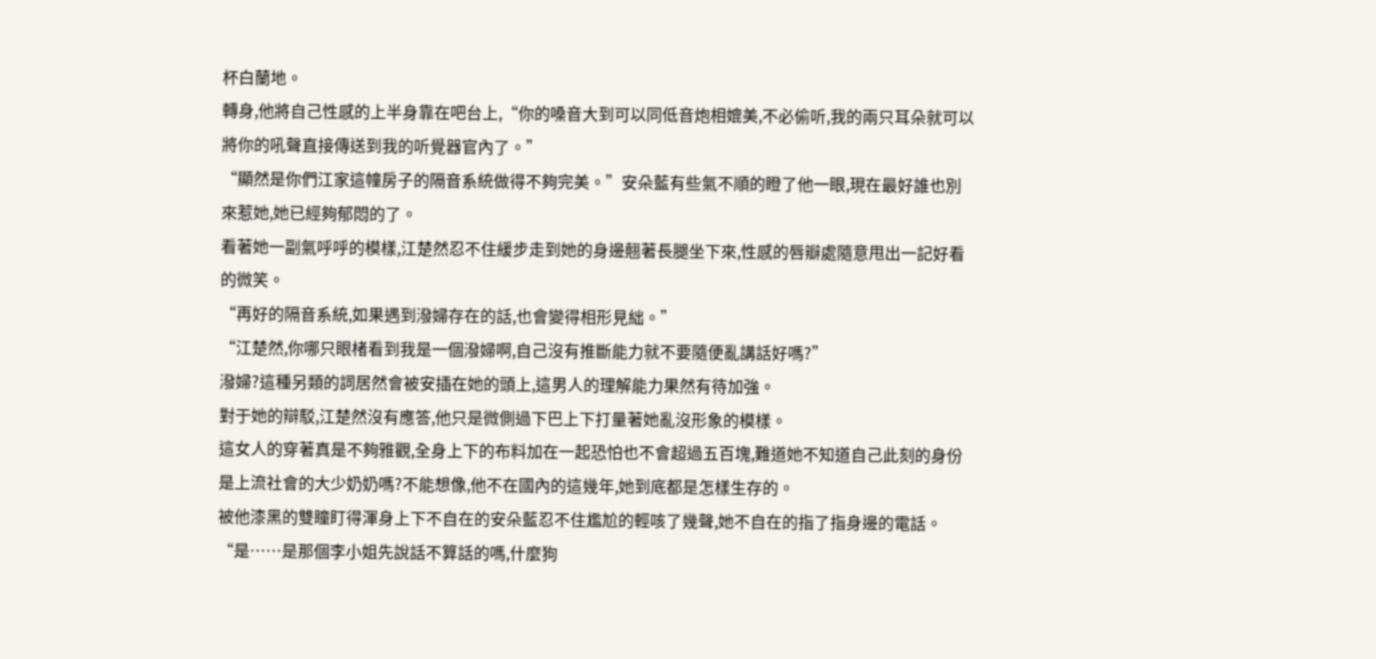杯白蘭地。
轉身,他將自己性感的上半身靠在吧台上,“你的嗓音大到可以同低音炮相媲美,不必偷听,我的兩只耳朵就可以將你的吼聲直接傳送到我的听覺器官內了。”
“顯然是你們江家這幢房子的隔音系統做得不夠完美。”安朵藍有些氣不順的瞪了他一眼,現在最好誰也別來惹她,她已經夠郁悶的了。
看著她一副氣呼呼的模樣,江楚然忍不住緩步走到她的身邊翹著長腿坐下來,性感的唇瓣處隨意甩出一記好看的微笑。
“再好的隔音系統,如果遇到潑婦存在的話,也會變得相形見絀。”
“江楚然,你哪只眼楮看到我是一個潑婦啊,自己沒有推斷能力就不要隨便亂講話好嗎?”
潑婦?這種另類的詞居然會被安插在她的頭上,這男人的理解能力果然有待加強。
對于她的辯駁,江楚然沒有應答,他只是微側過下巴上下打量著她亂沒形象的模樣。
這女人的穿著真是不夠雅觀,全身上下的布料加在一起恐怕也不會超過五百塊,難道她不知道自己此刻的身份是上流社會的大少奶奶嗎?不能想像,他不在國內的這幾年,她到底都是怎樣生存的。
被他漆黑的雙瞳盯得渾身上下不自在的安朵藍忍不住尷尬的輕咳了幾聲,她不自在的指了指身邊的電話。
“是……是那個李小姐先說話不算話的嗎,什麼狗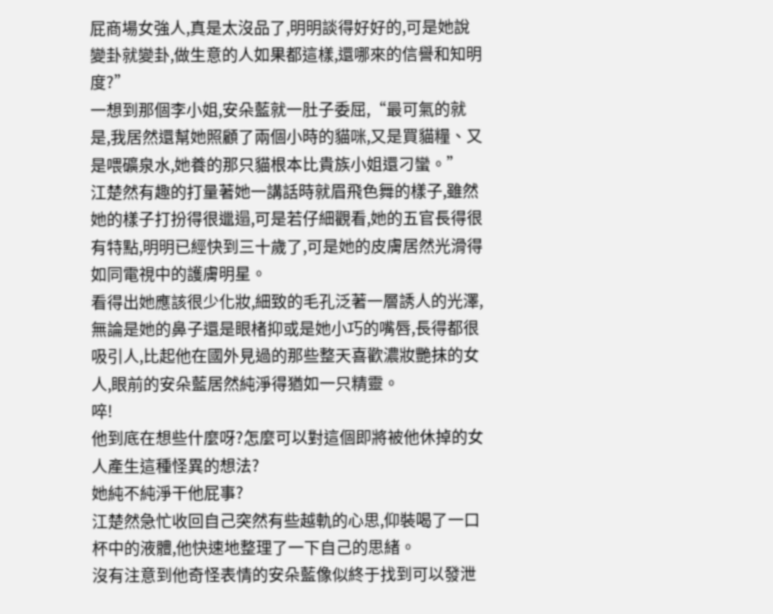屁商場女強人,真是太沒品了,明明談得好好的,可是她說變卦就變卦,做生意的人如果都這樣,還哪來的信譽和知明度?”
一想到那個李小姐,安朵藍就一肚子委屈,“最可氣的就是,我居然還幫她照顧了兩個小時的貓咪,又是買貓糧、又是喂礦泉水,她養的那只貓根本比貴族小姐還刁蠻。”
江楚然有趣的打量著她一講話時就眉飛色舞的樣子,雖然她的樣子打扮得很邋遢,可是若仔細觀看,她的五官長得很有特點,明明已經快到三十歲了,可是她的皮膚居然光滑得如同電視中的護膚明星。
看得出她應該很少化妝,細致的毛孔泛著一層誘人的光澤,無論是她的鼻子還是眼楮抑或是她小巧的嘴唇,長得都很吸引人,比起他在國外見過的那些整天喜歡濃妝艷抹的女人,眼前的安朵藍居然純淨得猶如一只精靈。
啐!
他到底在想些什麼呀?怎麼可以對這個即將被他休掉的女人產生這種怪異的想法?
她純不純淨干他屁事?
江楚然急忙收回自己突然有些越軌的心思,仰裝喝了一口杯中的液體,他快速地整理了一下自己的思緒。
沒有注意到他奇怪表情的安朵藍像似終于找到可以發泄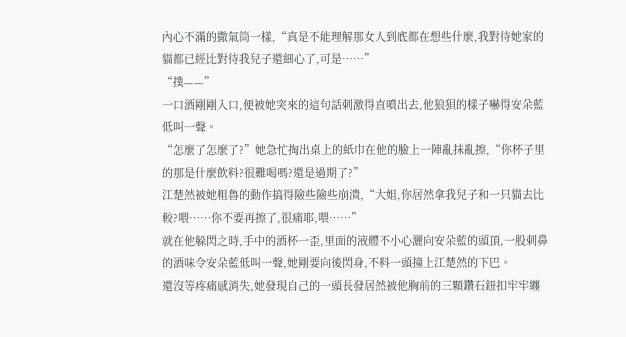內心不滿的撒氣筒一樣,“真是不能理解那女人到底都在想些什麼,我對待她家的貓都已經比對待我兒子還細心了,可是……”
“撲——”
一口酒剛剛入口,便被她突來的這句話刺激得直噴出去,他狼狽的樣子嚇得安朵藍低叫一聲。
“怎麼了怎麼了?”她急忙掏出桌上的紙巾在他的臉上一陣亂抹亂擦,“你杯子里的那是什麼飲料?很難喝嗎?還是過期了?”
江楚然被她粗魯的動作搞得險些險些崩潰,“大姐,你居然拿我兒子和一只貓去比較?喂……你不要再擦了,很痛耶,喂……”
就在他躲閃之時,手中的酒杯一歪,里面的液體不小心灑向安朵藍的頭頂,一股刺鼻的酒味令安朵藍低叫一聲,她剛要向後閃身,不料一頭撞上江楚然的下巴。
還沒等疼痛感消失,她發現自己的一頭長發居然被他胸前的三顆鑽石鈕扣牢牢纏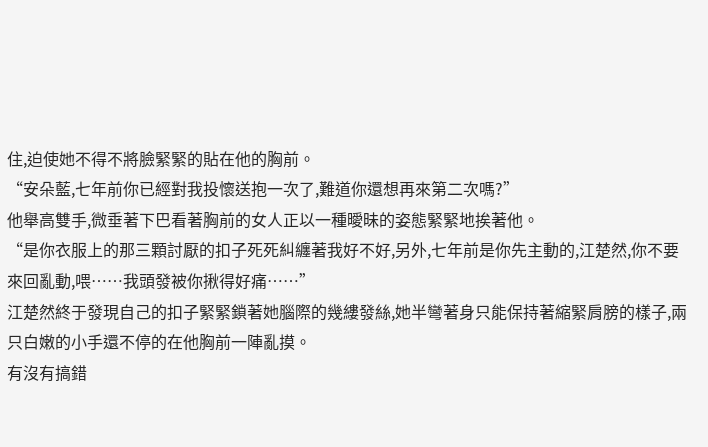住,迫使她不得不將臉緊緊的貼在他的胸前。
“安朵藍,七年前你已經對我投懷送抱一次了,難道你還想再來第二次嗎?”
他舉高雙手,微垂著下巴看著胸前的女人正以一種曖昧的姿態緊緊地挨著他。
“是你衣服上的那三顆討厭的扣子死死糾纏著我好不好,另外,七年前是你先主動的,江楚然,你不要來回亂動,喂……我頭發被你揪得好痛……”
江楚然終于發現自己的扣子緊緊鎖著她腦際的幾縷發絲,她半彎著身只能保持著縮緊肩膀的樣子,兩只白嫩的小手還不停的在他胸前一陣亂摸。
有沒有搞錯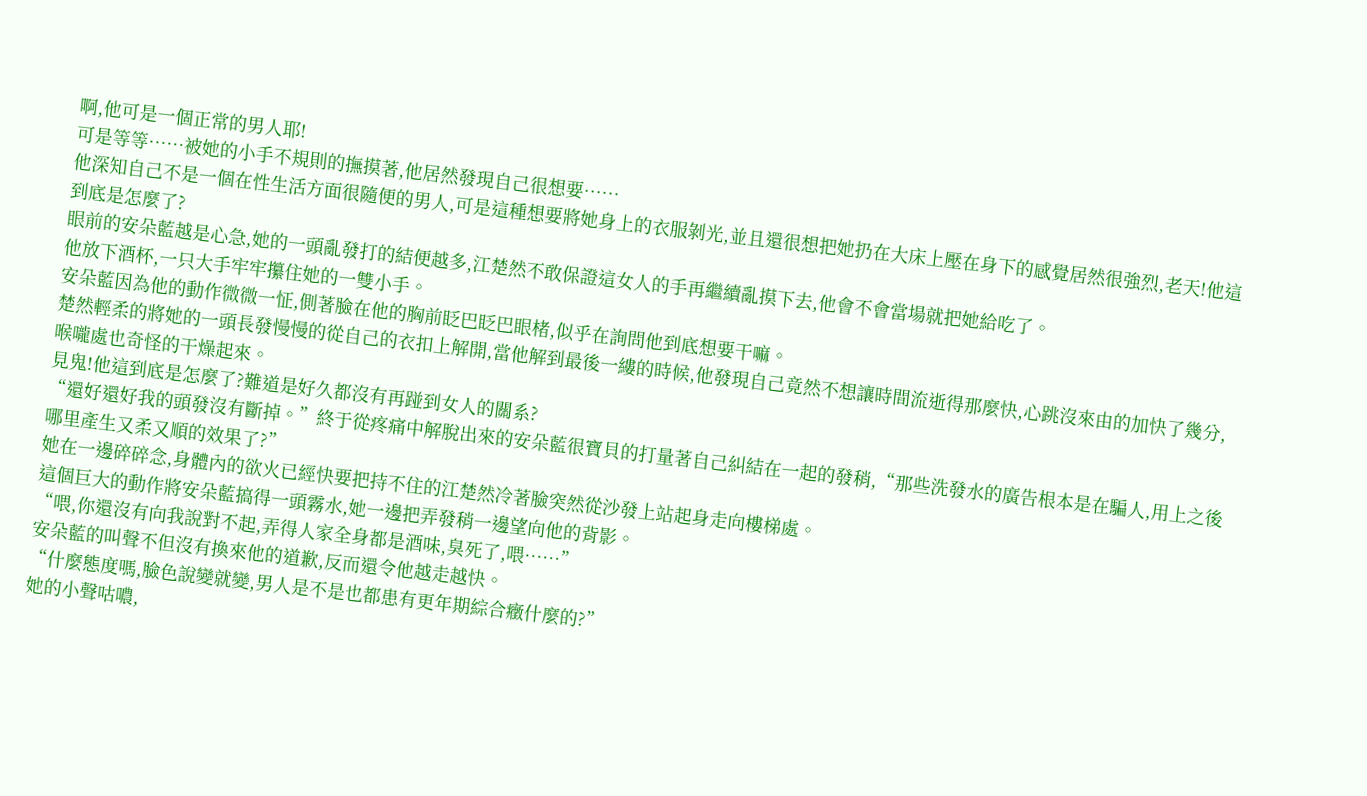啊,他可是一個正常的男人耶!
可是等等……被她的小手不規則的撫摸著,他居然發現自己很想要……
他深知自己不是一個在性生活方面很隨便的男人,可是這種想要將她身上的衣服剝光,並且還很想把她扔在大床上壓在身下的感覺居然很強烈,老天!他這到底是怎麼了?
眼前的安朵藍越是心急,她的一頭亂發打的結便越多,江楚然不敢保證這女人的手再繼續亂摸下去,他會不會當場就把她給吃了。
他放下酒杯,一只大手牢牢攥住她的一雙小手。
安朵藍因為他的動作微微一怔,側著臉在他的胸前眨巴眨巴眼楮,似乎在詢問他到底想要干嘛。
楚然輕柔的將她的一頭長發慢慢的從自己的衣扣上解開,當他解到最後一縷的時候,他發現自己竟然不想讓時間流逝得那麼快,心跳沒來由的加快了幾分,喉嚨處也奇怪的干燥起來。
見鬼!他這到底是怎麼了?難道是好久都沒有再踫到女人的關系?
“還好還好我的頭發沒有斷掉。”終于從疼痛中解脫出來的安朵藍很寶貝的打量著自己糾結在一起的發稍,“那些洗發水的廣告根本是在騙人,用上之後哪里產生又柔又順的效果了?”
她在一邊碎碎念,身體內的欲火已經快要把持不住的江楚然冷著臉突然從沙發上站起身走向樓梯處。
這個巨大的動作將安朵藍搞得一頭霧水,她一邊把弄發稍一邊望向他的背影。
“喂,你還沒有向我說對不起,弄得人家全身都是酒味,臭死了,喂……”
安朵藍的叫聲不但沒有換來他的道歉,反而還令他越走越快。
“什麼態度嗎,臉色說變就變,男人是不是也都患有更年期綜合癥什麼的?”
她的小聲咕噥,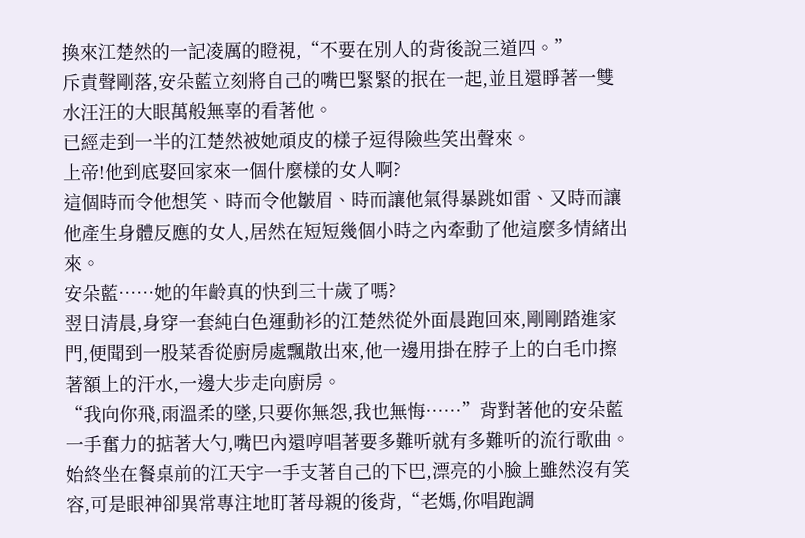換來江楚然的一記凌厲的瞪視,“不要在別人的背後說三道四。”
斥責聲剛落,安朵藍立刻將自己的嘴巴緊緊的抿在一起,並且還睜著一雙水汪汪的大眼萬般無辜的看著他。
已經走到一半的江楚然被她頑皮的樣子逗得險些笑出聲來。
上帝!他到底娶回家來一個什麼樣的女人啊?
這個時而令他想笑、時而令他皺眉、時而讓他氣得暴跳如雷、又時而讓他產生身體反應的女人,居然在短短幾個小時之內牽動了他這麼多情緒出來。
安朵藍……她的年齡真的快到三十歲了嗎?
翌日清晨,身穿一套純白色運動衫的江楚然從外面晨跑回來,剛剛踏進家門,便聞到一股菜香從廚房處飄散出來,他一邊用掛在脖子上的白毛巾擦著額上的汗水,一邊大步走向廚房。
“我向你飛,雨溫柔的墜,只要你無怨,我也無悔……”背對著他的安朵藍一手奮力的掂著大勺,嘴巴內還哼唱著要多難听就有多難听的流行歌曲。
始終坐在餐桌前的江天宇一手支著自己的下巴,漂亮的小臉上雖然沒有笑容,可是眼神卻異常專注地盯著母親的後背,“老媽,你唱跑調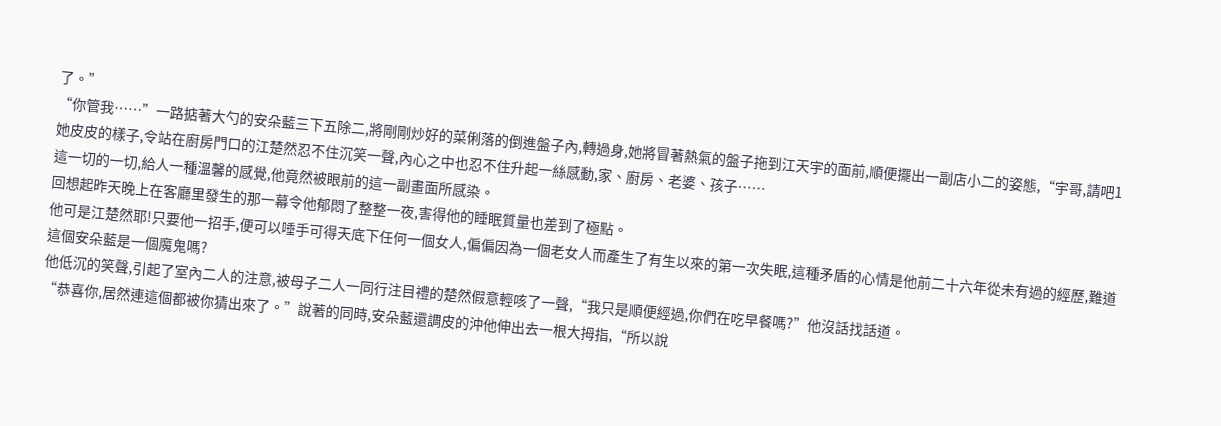了。”
“你管我……”一路掂著大勺的安朵藍三下五除二,將剛剛炒好的菜俐落的倒進盤子內,轉過身,她將冒著熱氣的盤子拖到江天宇的面前,順便擺出一副店小二的姿態,“宇哥,請吧1
她皮皮的樣子,令站在廚房門口的江楚然忍不住沉笑一聲,內心之中也忍不住升起一絲感動,家、廚房、老婆、孩子……
這一切的一切,給人一種溫馨的感覺,他竟然被眼前的這一副畫面所感染。
回想起昨天晚上在客廳里發生的那一幕令他郁悶了整整一夜,害得他的睡眠質量也差到了極點。
他可是江楚然耶!只要他一招手,便可以唾手可得天底下任何一個女人,偏偏因為一個老女人而產生了有生以來的第一次失眠,這種矛盾的心情是他前二十六年從未有過的經歷,難道這個安朵藍是一個魔鬼嗎?
他低沉的笑聲,引起了室內二人的注意,被母子二人一同行注目禮的楚然假意輕咳了一聲,“我只是順便經過,你們在吃早餐嗎?”他沒話找話道。
“恭喜你,居然連這個都被你猜出來了。”說著的同時,安朵藍還調皮的沖他伸出去一根大拇指,“所以說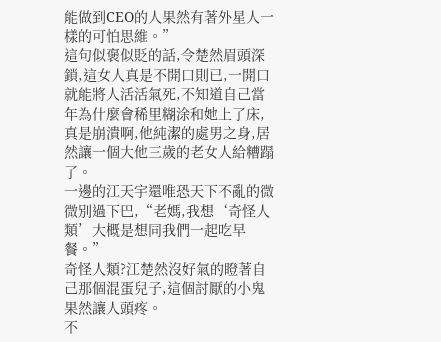能做到CEO的人果然有著外星人一樣的可怕思維。”
這句似褒似貶的話,令楚然眉頭深鎖,這女人真是不開口則已,一開口就能將人活活氣死,不知道自己當年為什麼會稀里糊涂和她上了床,真是崩潰啊,他純潔的處男之身,居然讓一個大他三歲的老女人給糟蹋了。
一邊的江天宇還唯恐天下不亂的微微別過下巴,“老媽,我想‘奇怪人類’大概是想同我們一起吃早餐。”
奇怪人類?江楚然沒好氣的瞪著自己那個混蛋兒子,這個討厭的小鬼果然讓人頭疼。
不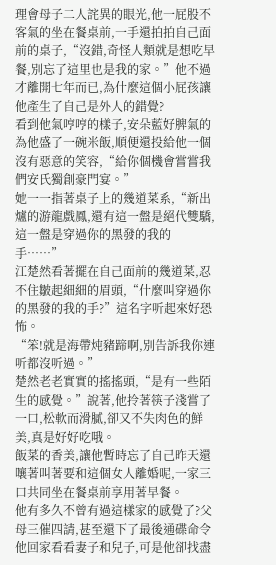理會母子二人詫異的眼光,他一屁股不客氣的坐在餐桌前,一手還拍拍自己面前的桌子,“沒錯,奇怪人類就是想吃早餐,別忘了這里也是我的家。”他不過才離開七年而已,為什麼這個小屁孩讓他產生了自己是外人的錯覺?
看到他氣哼哼的樣子,安朵藍好脾氣的為他盛了一碗米飯,順便還投給他一個沒有惡意的笑容,“給你個機會嘗嘗我們安氏獨創豪門宴。”
她一一指著桌子上的幾道菜系,“新出爐的游龍戲鳳,還有這一盤是絕代雙驕,這一盤是穿過你的黑發的我的手……”
江楚然看著擺在自己面前的幾道菜,忍不住皺起細細的眉頭,“什麼叫穿過你的黑發的我的手?”這名字听起來好恐怖。
“笨!就是海帶炖豬蹄啊,別告訴我你連听都沒听過。”
楚然老老實實的搖搖頭,“是有一些陌生的感覺。”說著,他拎著筷子淺嘗了一口,松軟而滑膩,卻又不失肉色的鮮美,真是好好吃哦。
飯菜的香美,讓他暫時忘了自己昨天還嚷著叫著要和這個女人離婚呢,一家三口共同坐在餐桌前享用著早餐。
他有多久不曾有過這樣家的感覺了?父母三催四請,甚至還下了最後通碟命令他回家看看妻子和兒子,可是他卻找盡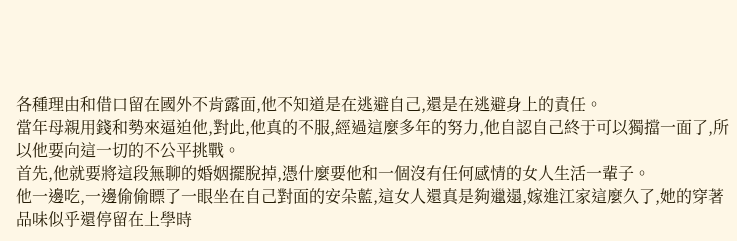各種理由和借口留在國外不肯露面,他不知道是在逃避自己,還是在逃避身上的責任。
當年母親用錢和勢來逼迫他,對此,他真的不服,經過這麼多年的努力,他自認自己終于可以獨擋一面了,所以他要向這一切的不公平挑戰。
首先,他就要將這段無聊的婚姻擺脫掉,憑什麼要他和一個沒有任何感情的女人生活一輩子。
他一邊吃,一邊偷偷瞟了一眼坐在自己對面的安朵藍,這女人還真是夠邋遢,嫁進江家這麼久了,她的穿著品味似乎還停留在上學時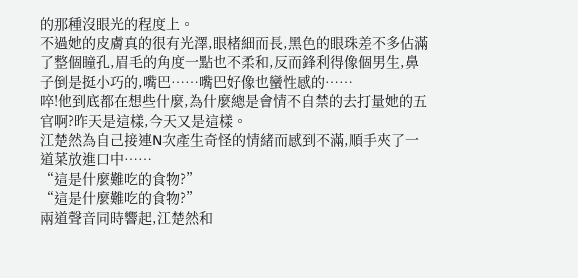的那種沒眼光的程度上。
不過她的皮膚真的很有光澤,眼楮細而長,黑色的眼珠差不多佔滿了整個瞳孔,眉毛的角度一點也不柔和,反而鋒利得像個男生,鼻子倒是挺小巧的,嘴巴……嘴巴好像也蠻性感的……
啐!他到底都在想些什麼,為什麼總是會情不自禁的去打量她的五官啊?昨天是這樣,今天又是這樣。
江楚然為自己接連N次產生奇怪的情緒而感到不滿,順手夾了一道菜放進口中……
“這是什麼難吃的食物?”
“這是什麼難吃的食物?”
兩道聲音同時響起,江楚然和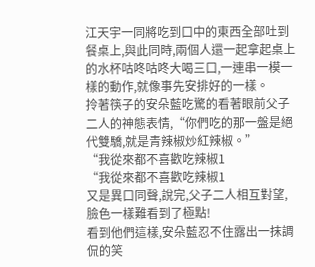江天宇一同將吃到口中的東西全部吐到餐桌上,與此同時,兩個人還一起拿起桌上的水杯咕咚咕咚大喝三口,一連串一模一樣的動作,就像事先安排好的一樣。
拎著筷子的安朵藍吃驚的看著眼前父子二人的神態表情,“你們吃的那一盤是絕代雙驕,就是青辣椒炒紅辣椒。”
“我從來都不喜歡吃辣椒1
“我從來都不喜歡吃辣椒1
又是異口同聲,說完,父子二人相互對望,臉色一樣難看到了極點!
看到他們這樣,安朵藍忍不住露出一抹調侃的笑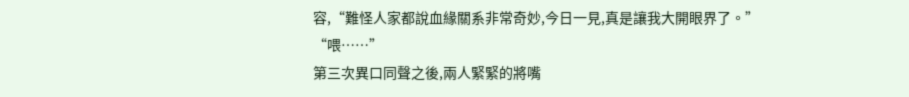容,“難怪人家都說血緣關系非常奇妙,今日一見,真是讓我大開眼界了。”
“喂……”
第三次異口同聲之後,兩人緊緊的將嘴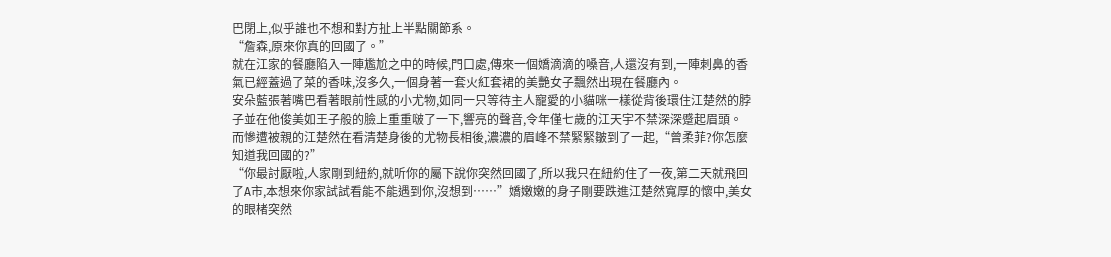巴閉上,似乎誰也不想和對方扯上半點關節系。
“詹森,原來你真的回國了。”
就在江家的餐廳陷入一陣尷尬之中的時候,門口處,傳來一個嬌滴滴的嗓音,人還沒有到,一陣刺鼻的香氣已經蓋過了菜的香味,沒多久,一個身著一套火紅套裙的美艷女子飄然出現在餐廳內。
安朵藍張著嘴巴看著眼前性感的小尤物,如同一只等待主人寵愛的小貓咪一樣從背後環住江楚然的脖子並在他俊美如王子般的臉上重重啵了一下,響亮的聲音,令年僅七歲的江天宇不禁深深蹙起眉頭。
而慘遭被親的江楚然在看清楚身後的尤物長相後,濃濃的眉峰不禁緊緊皺到了一起,“曾柔菲?你怎麼知道我回國的?”
“你最討厭啦,人家剛到紐約,就听你的屬下說你突然回國了,所以我只在紐約住了一夜,第二天就飛回了A市,本想來你家試試看能不能遇到你,沒想到……”嬌嫩嫩的身子剛要跌進江楚然寬厚的懷中,美女的眼楮突然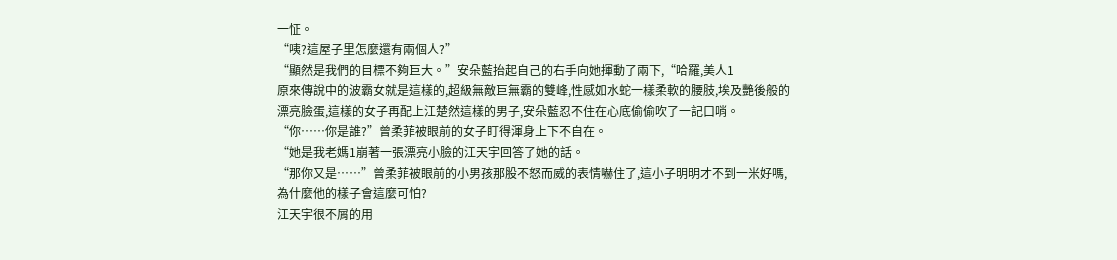一怔。
“咦?這屋子里怎麼還有兩個人?”
“顯然是我們的目標不夠巨大。”安朵藍抬起自己的右手向她揮動了兩下,“哈羅,美人1
原來傳說中的波霸女就是這樣的,超級無敵巨無霸的雙峰,性感如水蛇一樣柔軟的腰肢,埃及艷後般的漂亮臉蛋,這樣的女子再配上江楚然這樣的男子,安朵藍忍不住在心底偷偷吹了一記口哨。
“你……你是誰?”曾柔菲被眼前的女子盯得渾身上下不自在。
“她是我老媽1崩著一張漂亮小臉的江天宇回答了她的話。
“那你又是……”曾柔菲被眼前的小男孩那股不怒而威的表情嚇住了,這小子明明才不到一米好嗎,為什麼他的樣子會這麼可怕?
江天宇很不屑的用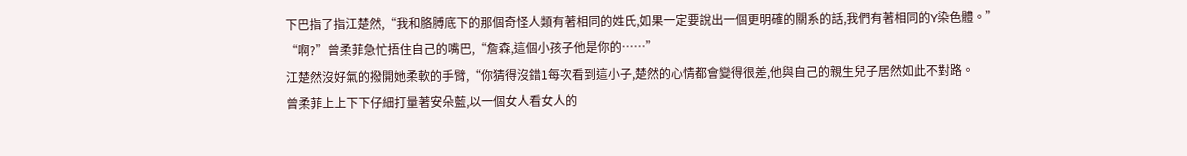下巴指了指江楚然,“我和胳膊底下的那個奇怪人類有著相同的姓氏,如果一定要說出一個更明確的關系的話,我們有著相同的Y染色體。”
“啊?”曾柔菲急忙捂住自己的嘴巴,“詹森,這個小孩子他是你的……”
江楚然沒好氣的撥開她柔軟的手臂,“你猜得沒錯1每次看到這小子,楚然的心情都會變得很差,他與自己的親生兒子居然如此不對路。
曾柔菲上上下下仔細打量著安朵藍,以一個女人看女人的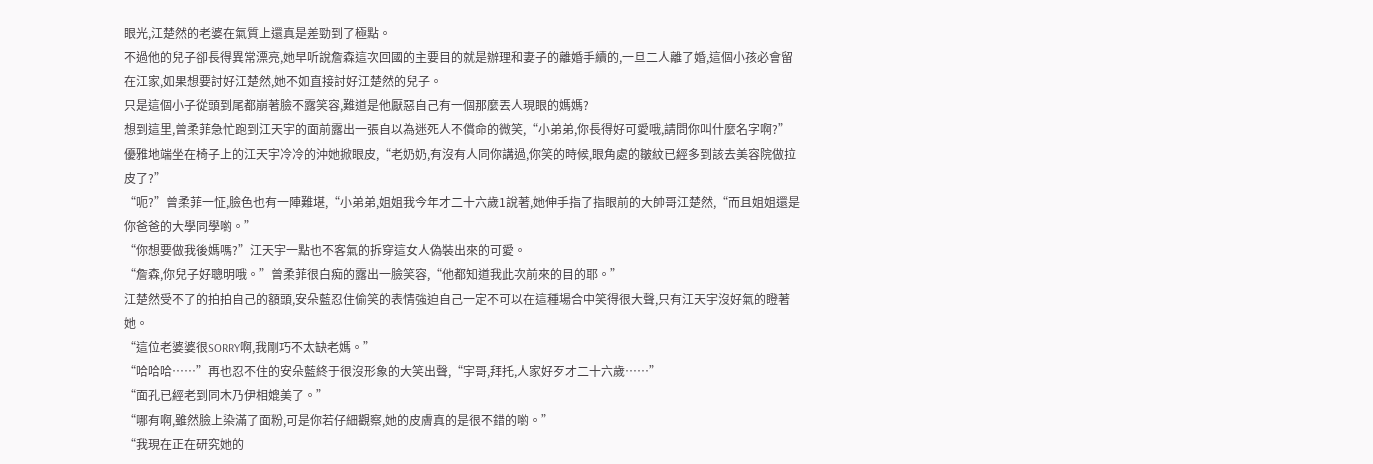眼光,江楚然的老婆在氣質上還真是差勁到了極點。
不過他的兒子卻長得異常漂亮,她早听說詹森這次回國的主要目的就是辦理和妻子的離婚手續的,一旦二人離了婚,這個小孩必會留在江家,如果想要討好江楚然,她不如直接討好江楚然的兒子。
只是這個小子從頭到尾都崩著臉不露笑容,難道是他厭惡自己有一個那麼丟人現眼的媽媽?
想到這里,曾柔菲急忙跑到江天宇的面前露出一張自以為迷死人不償命的微笑,“小弟弟,你長得好可愛哦,請問你叫什麼名字啊?”
優雅地端坐在椅子上的江天宇冷冷的沖她掀眼皮,“老奶奶,有沒有人同你講過,你笑的時候,眼角處的皺紋已經多到該去美容院做拉皮了?”
“呃?”曾柔菲一怔,臉色也有一陣難堪,“小弟弟,姐姐我今年才二十六歲1說著,她伸手指了指眼前的大帥哥江楚然,“而且姐姐還是你爸爸的大學同學喲。”
“你想要做我後媽嗎?”江天宇一點也不客氣的拆穿這女人偽裝出來的可愛。
“詹森,你兒子好聰明哦。”曾柔菲很白痴的露出一臉笑容,“他都知道我此次前來的目的耶。”
江楚然受不了的拍拍自己的額頭,安朵藍忍住偷笑的表情強迫自己一定不可以在這種場合中笑得很大聲,只有江天宇沒好氣的瞪著她。
“這位老婆婆很SORRY啊,我剛巧不太缺老媽。”
“哈哈哈……”再也忍不住的安朵藍終于很沒形象的大笑出聲,“宇哥,拜托,人家好歹才二十六歲……”
“面孔已經老到同木乃伊相媲美了。”
“哪有啊,雖然臉上染滿了面粉,可是你若仔細觀察,她的皮膚真的是很不錯的喲。”
“我現在正在研究她的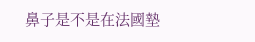鼻子是不是在法國墊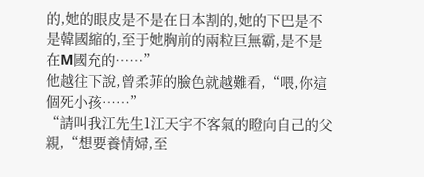的,她的眼皮是不是在日本割的,她的下巴是不是韓國縮的,至于她胸前的兩粒巨無霸,是不是在M國充的……”
他越往下說,曾柔菲的臉色就越難看,“喂,你這個死小孩……”
“請叫我江先生1江天宇不客氣的瞪向自己的父親,“想要養情婦,至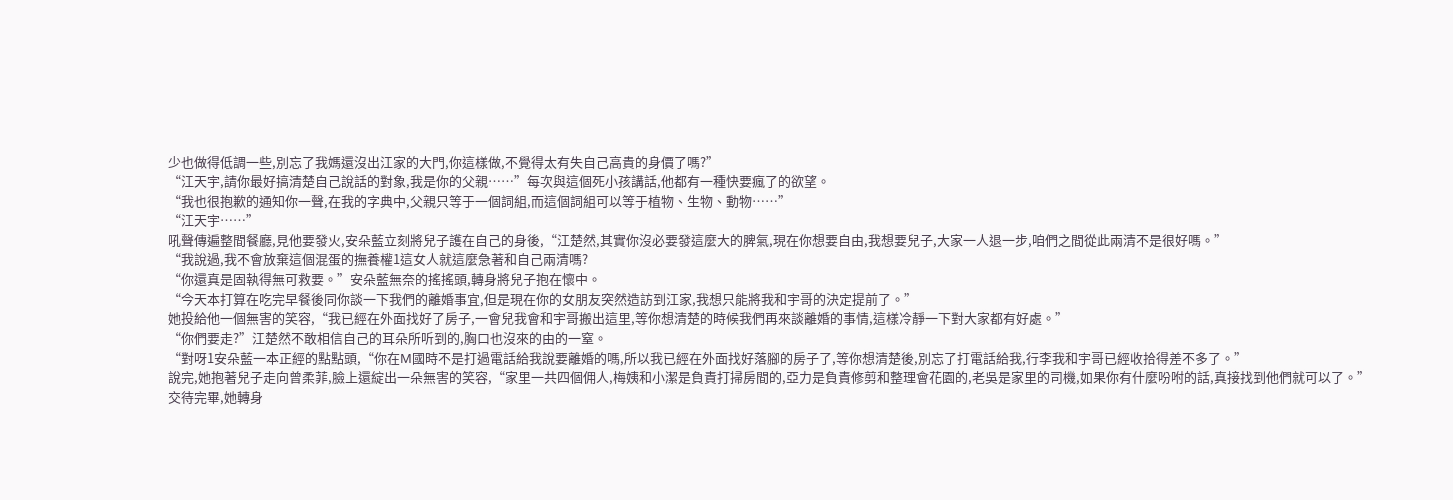少也做得低調一些,別忘了我媽還沒出江家的大門,你這樣做,不覺得太有失自己高貴的身價了嗎?”
“江天宇,請你最好搞清楚自己說話的對象,我是你的父親……”每次與這個死小孩講話,他都有一種快要瘋了的欲望。
“我也很抱歉的通知你一聲,在我的字典中,父親只等于一個詞組,而這個詞組可以等于植物、生物、動物……”
“江天宇……”
吼聲傳遍整間餐廳,見他要發火,安朵藍立刻將兒子護在自己的身後,“江楚然,其實你沒必要發這麼大的脾氣,現在你想要自由,我想要兒子,大家一人退一步,咱們之間從此兩清不是很好嗎。”
“我說過,我不會放棄這個混蛋的撫養權1這女人就這麼急著和自己兩清嗎?
“你還真是固執得無可救要。”安朵藍無奈的搖搖頭,轉身將兒子抱在懷中。
“今天本打算在吃完早餐後同你談一下我們的離婚事宜,但是現在你的女朋友突然造訪到江家,我想只能將我和宇哥的決定提前了。”
她投給他一個無害的笑容,“我已經在外面找好了房子,一會兒我會和宇哥搬出這里,等你想清楚的時候我們再來談離婚的事情,這樣冷靜一下對大家都有好處。”
“你們要走?”江楚然不敢相信自己的耳朵所听到的,胸口也沒來的由的一窒。
“對呀1安朵藍一本正經的點點頭,“你在M國時不是打過電話給我說要離婚的嗎,所以我已經在外面找好落腳的房子了,等你想清楚後,別忘了打電話給我,行李我和宇哥已經收拾得差不多了。”
說完,她抱著兒子走向曾柔菲,臉上還綻出一朵無害的笑容,“家里一共四個佣人,梅姨和小潔是負責打掃房間的,亞力是負責修剪和整理會花園的,老吳是家里的司機,如果你有什麼吩咐的話,真接找到他們就可以了。”
交待完畢,她轉身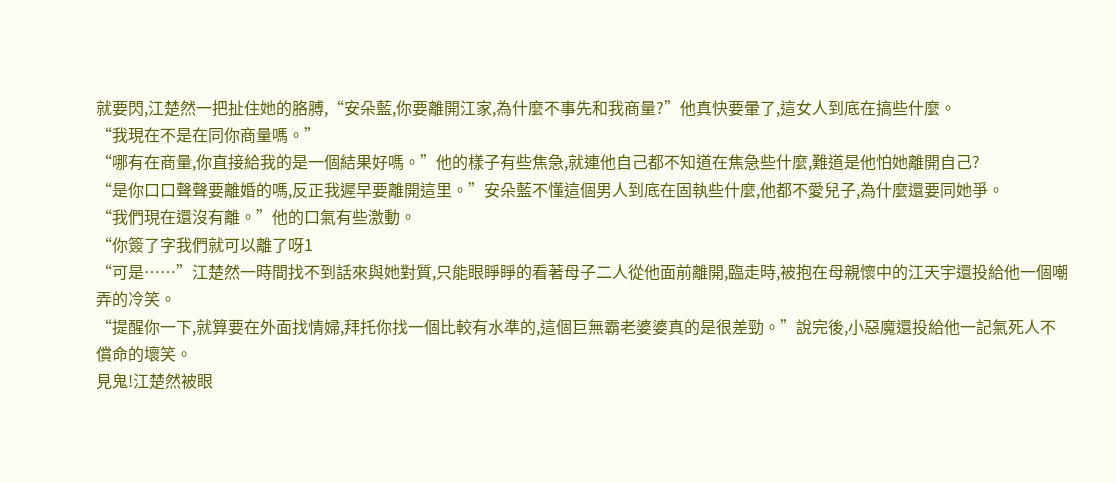就要閃,江楚然一把扯住她的胳膊,“安朵藍,你要離開江家,為什麼不事先和我商量?”他真快要暈了,這女人到底在搞些什麼。
“我現在不是在同你商量嗎。”
“哪有在商量,你直接給我的是一個結果好嗎。”他的樣子有些焦急,就連他自己都不知道在焦急些什麼,難道是他怕她離開自己?
“是你口口聲聲要離婚的嗎,反正我遲早要離開這里。”安朵藍不懂這個男人到底在固執些什麼,他都不愛兒子,為什麼還要同她爭。
“我們現在還沒有離。”他的口氣有些激動。
“你簽了字我們就可以離了呀1
“可是……”江楚然一時間找不到話來與她對質,只能眼睜睜的看著母子二人從他面前離開,臨走時,被抱在母親懷中的江天宇還投給他一個嘲弄的冷笑。
“提醒你一下,就算要在外面找情婦,拜托你找一個比較有水準的,這個巨無霸老婆婆真的是很差勁。”說完後,小惡魔還投給他一記氣死人不償命的壞笑。
見鬼!江楚然被眼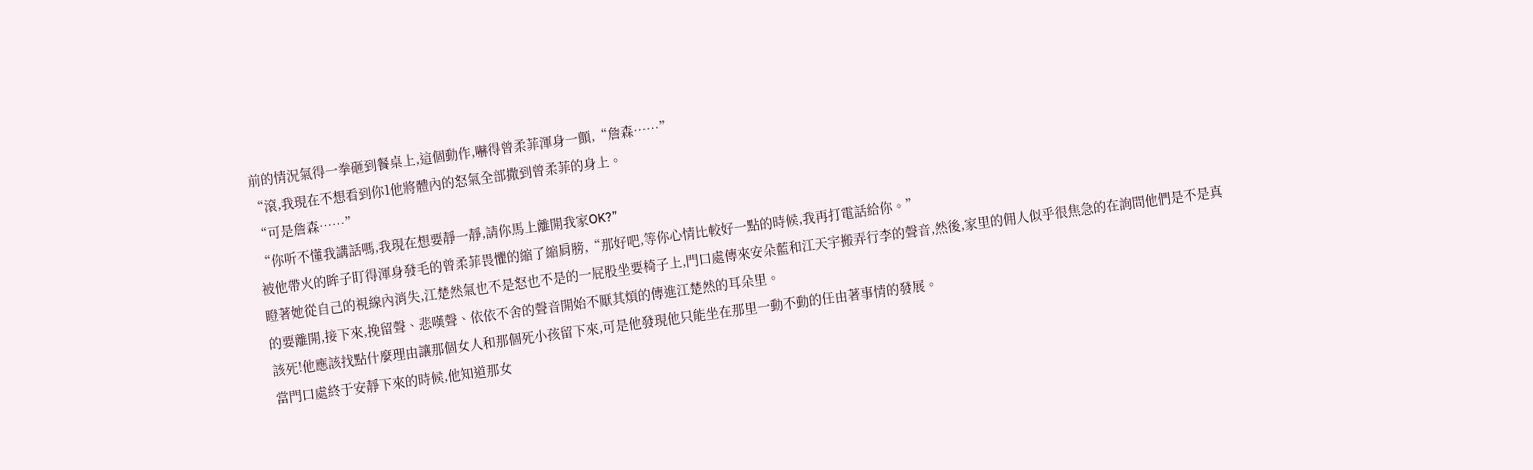前的情況氣得一拳砸到餐桌上,這個動作,嚇得曾柔菲渾身一顫,“詹森……”
“滾,我現在不想看到你1他將體內的怒氣全部撒到曾柔菲的身上。
“可是詹森……”
“你听不懂我講話嗎,我現在想要靜一靜,請你馬上離開我家OK?”
被他帶火的眸子盯得渾身發毛的曾柔菲畏懼的縮了縮肩膀,“那好吧,等你心情比較好一點的時候,我再打電話給你。”
瞪著她從自己的視線內消失,江楚然氣也不是怒也不是的一屁股坐要椅子上,門口處傳來安朵藍和江天宇搬弄行李的聲音,然後,家里的佣人似乎很焦急的在詢問他們是不是真的要離開,接下來,挽留聲、悲嘆聲、依依不舍的聲音開始不厭其煩的傳進江楚然的耳朵里。
該死!他應該找點什麼理由讓那個女人和那個死小孩留下來,可是他發現他只能坐在那里一動不動的任由著事情的發展。
當門口處終于安靜下來的時候,他知道那女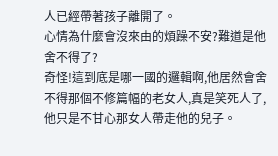人已經帶著孩子離開了。
心情為什麼會沒來由的煩躁不安?難道是他舍不得了?
奇怪!這到底是哪一國的邏輯啊,他居然會舍不得那個不修篇幅的老女人,真是笑死人了,他只是不甘心那女人帶走他的兒子。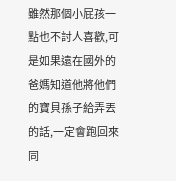雖然那個小屁孩一點也不討人喜歡,可是如果遠在國外的爸媽知道他將他們的寶貝孫子給弄丟的話,一定會跑回來同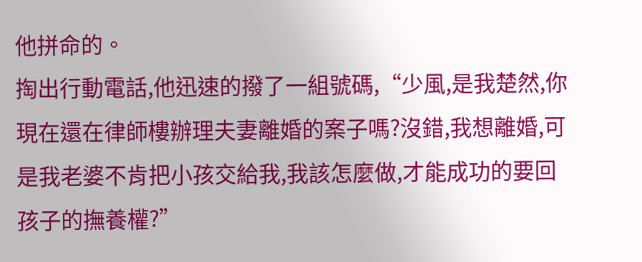他拼命的。
掏出行動電話,他迅速的撥了一組號碼,“少風,是我楚然,你現在還在律師樓辦理夫妻離婚的案子嗎?沒錯,我想離婚,可是我老婆不肯把小孩交給我,我該怎麼做,才能成功的要回孩子的撫養權?”